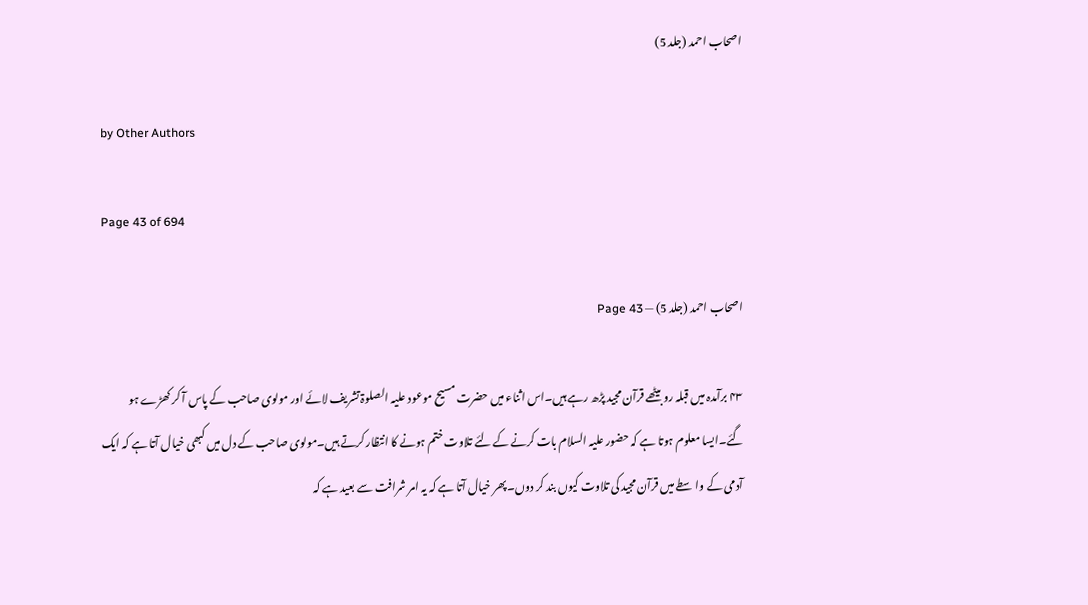اصحاب احمد (جلد 5)

by Other Authors

Page 43 of 694

اصحاب احمد (جلد 5) — Page 43

۴۳ برآمدہ میں قبلہ رو بیٹھے قرآن مجید پڑھ رہے ہیں۔اس اثناء میں حضرت مسیح موعود علیہ الصلوۃ تشریف لائے اور مولوی صاحب کے پاس آ کر کھڑے ہو گئے۔ایسا معلوم ہوتا ہے کہ حضور علیہ السلام بات کرنے کے لئے تلاوت ختم ہونے کا انتظار کرتے ہیں۔مولوی صاحب کے دل میں کبھی خیال آتا ہے کہ ایک آدمی کے واسطے میں قرآن مجید کی تلاوت کیوں بند کر دوں۔پھر خیال آتا ہے کہ یہ امر شرافت سے بعید ہے کہ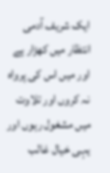ایک شریف آدمی انتظار میں کھڑار ہے اور میں اس کی پرواہ نہ کروں اور تلاوت میں مشغول رہوں اور یہی خیال غالب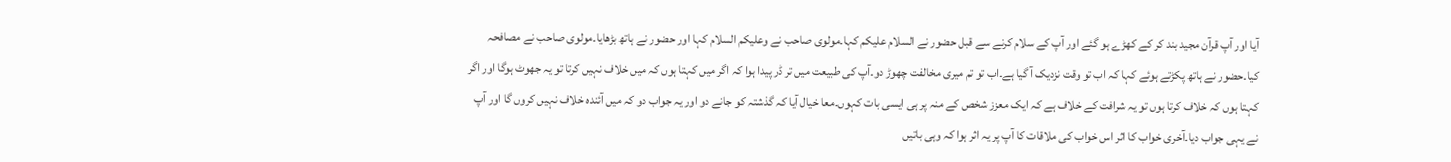آیا اور آپ قرآن مجید بند کر کے کھڑے ہو گئے اور آپ کے سلام کرنے سے قبل حضور نے السلام علیکم کہا۔مولوی صاحب نے وعلیکم السلام کہا اور حضور نے ہاتھ بڑھایا۔مولوی صاحب نے مصافحہ کیا۔حضور نے ہاتھ پکڑتے ہوئے کہا کہ اب تو وقت نزدیک آ گیا ہے۔اب تو تم میری مخالفت چھوڑ دو۔آپ کی طبیعت میں تر ڈر پیدا ہوا کہ اگر میں کہتا ہوں کہ میں خلاف نہیں کرتا تو یہ جھوٹ ہوگا اور اگر کہتا ہوں کہ خلاف کرتا ہوں تو یہ شرافت کے خلاف ہے کہ ایک معزز شخص کے منہ پر ہی ایسی بات کہوں۔معا خیال آیا کہ گذشتہ کو جانے دو اور یہ جواب دو کہ میں آئندہ خلاف نہیں کروں گا اور آپ نے یہی جواب دیا۔آخری خواب کا اثر اس خواب کی ملاقات کا آپ پر یہ اثر ہوا کہ وہی باتیں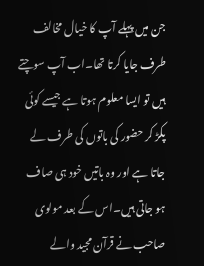جن میں پہلے آپ کا خیال مخالف طرف جایا کرتا تھا۔اب آپ سوچتے ہیں تو ایسا معلوم ہوتا ہے جیسے کوئی پکڑ کر حضور کی باتوں کی طرف لے جاتا ہے اور وہ باتیں خود ہی صاف ہو جاتی ہیں۔اس کے بعد مولوی صاحب نے قرآن مجید والے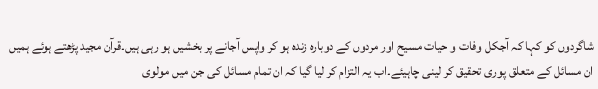شاگردوں کو کہا کہ آجکل وفات و حیات مسیح اور مردوں کے دوبارہ زندہ ہو کر واپس آجانے پر بخشیں ہو رہی ہیں۔قرآن مجید پڑھتے ہوئے ہمیں ان مسائل کے متعلق پوری تحقیق کر لینی چاہیئے۔اب یہ التزام کر لیا گیا کہ ان تمام مسائل کی جن میں مولوی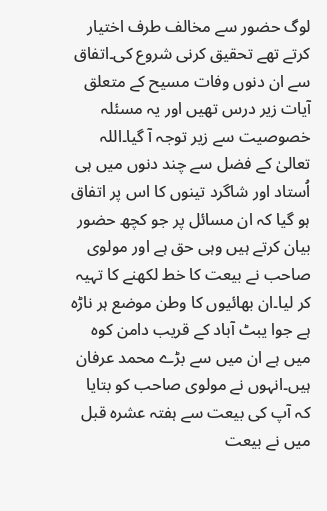لوگ حضور سے مخالف طرف اختیار کرتے تھے تحقیق کرنی شروع کی۔اتفاق سے ان دنوں وفات مسیح کے متعلق آیات زیر درس تھیں اور یہ مسئلہ خصوصیت سے زیر توجہ آ گیا۔اللہ تعالیٰ کے فضل سے چند دنوں میں ہی اُستاد اور شاگرد تینوں کا اس پر اتفاق ہو گیا کہ ان مسائل پر جو کچھ حضور بیان کرتے ہیں وہی حق ہے اور مولوی صاحب نے بیعت کا خط لکھنے کا تہیہ کر لیا۔ان بھائیوں کا وطن موضع ہر ناڑہ ہے جوا یبٹ آباد کے قریب دامن کوہ میں ہے ان میں سے بڑے محمد عرفان ہیں۔انہوں نے مولوی صاحب کو بتایا کہ آپ کی بیعت سے ہفتہ عشرہ قبل میں نے بیعت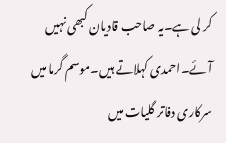کر لی ہے۔یہ صاحب قادیان کبھی نہیں آئے۔احمدی کہلاتے ہیں۔موسم گرما میں سرکاری دفاتر گلیات میں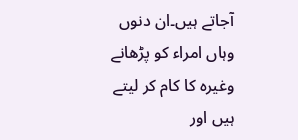آجاتے ہیں۔ان دنوں وہاں امراء کو پڑھانے وغیرہ کا کام کر لیتے ہیں اور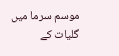موسم سرما میں گلیات کے